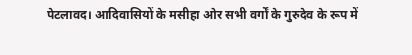पेटलावद। आदिवासियों के मसीहा ओर सभी वर्गों के गुरुदेव के रूप में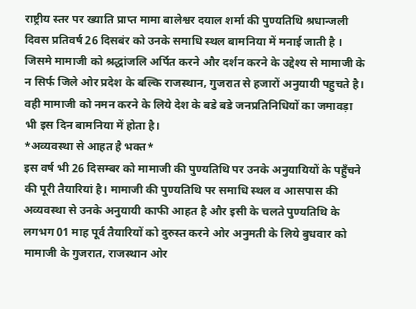राष्ट्रीय स्तर पर ख्याति प्राप्त मामा बालेश्वर दयाल शर्मा की पुण्यतिथि श्रधान्जली दिवस प्रतिवर्ष 26 दिसबंर को उनके समाधि स्थल बामनिया में मनाई जाती है । जिसमे मामाजी को श्रद्धांजलि अर्पित करने और दर्शन करने के उद्देश्य से मामाजी के न सिर्फ जिले ओर प्रदेश के बल्कि राजस्थान, गुजरात से हजारों अनुयायी पहुचते है। वही मामाजी को नमन करने के लिये देश के बडे बडे जनप्रतिनिधियों का जमावड़ा भी इस दिन बामनिया में होता है।
*अव्यवस्था से आहत है भक्त*
इस वर्ष भी 26 दिसम्बर को मामाजी की पुण्यतिथि पर उनके अनुयायियों के पहुँचने की पूरी तैयारियां है। मामाजी की पुण्यतिथि पर समाधि स्थल व आसपास की अव्यवस्था से उनके अनुयायी काफी आहत है और इसी के चलते पुण्यतिथि के लगभग 01 माह पूर्व तैयारियों को दुरुस्त करने ओर अनुमती के लिये बुधवार को मामाजी के गुजरात, राजस्थान ओर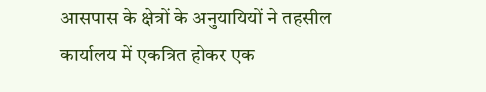आसपास के क्षेत्रों के अनुयायियों ने तहसील कार्यालय में एकत्रित होकर एक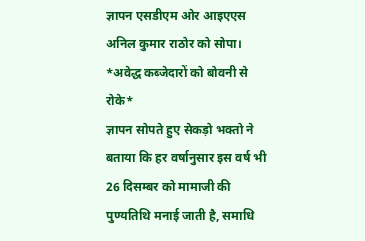ज्ञापन एसडीएम ओर आइएएस अनिल कुमार राठोर को सोपा।
*अवेद्ध कब्जेदारों को बोवनी से रोके*
ज्ञापन सोपते हुए सेकड़ो भक्तो ने बताया कि हर वर्षानुसार इस वर्ष भी 26 दिसम्बर को मामाजी की पुण्यतिथि मनाई जाती है, समाधि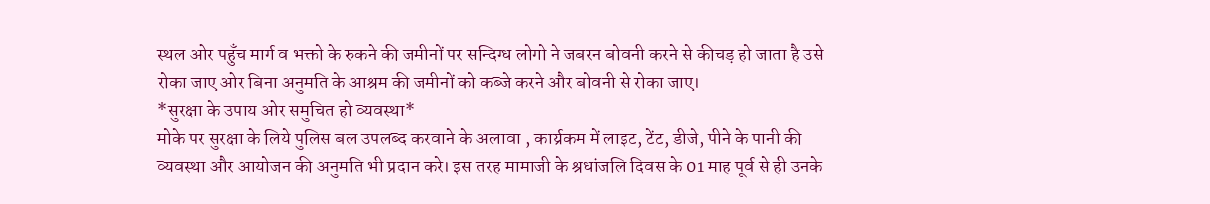स्थल ओर पहुँच मार्ग व भक्तो के रुकने की जमीनों पर सन्दिग्ध लोगो ने जबरन बोवनी करने से कीचड़ हो जाता है उसे रोका जाए ओर बिना अनुमति के आश्रम की जमीनों को कब्जे करने और बोवनी से रोका जाए।
*सुरक्षा के उपाय ओर समुचित हो व्यवस्था*
मोके पर सुरक्षा के लिये पुलिस बल उपलब्द करवाने के अलावा , कार्य्रकम में लाइट, टेंट, डीजे, पीने के पानी की व्यवस्था और आयोजन की अनुमति भी प्रदान करे। इस तरह मामाजी के श्रधांजलि दिवस के 01 माह पूर्व से ही उनके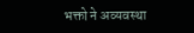भक्तो ने अव्यवस्था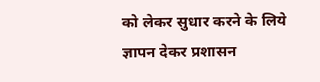को लेकर सुधार करने के लिये ज्ञापन देकर प्रशासन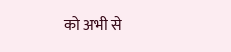को अभी से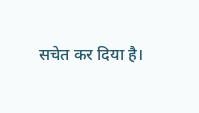सचेत कर दिया है।